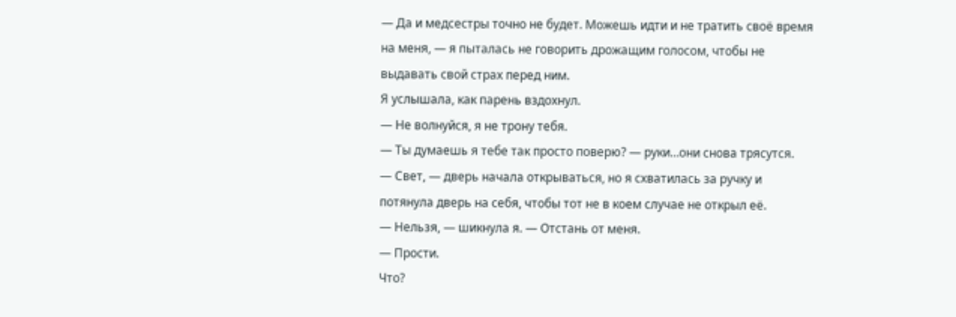— Да и медсестры точно не будет. Можешь идти и не тратить своё время на меня, — я пыталась не говорить дрожащим голосом, чтобы не выдавать свой страх перед ним.
Я услышала, как парень вздохнул.
— Не волнуйся, я не трону тебя.
— Ты думаешь я тебе так просто поверю? — руки…они снова трясутся.
— Свет, — дверь начала открываться, но я схватилась за ручку и потянула дверь на себя, чтобы тот не в коем случае не открыл её.
— Нельзя, — шикнула я. — Отстань от меня.
— Прости.
Что?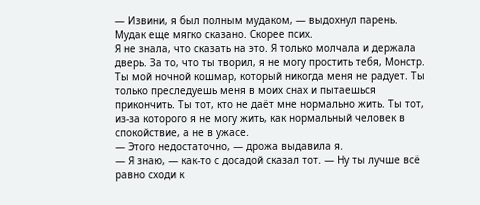— Извини, я был полным мудаком, — выдохнул парень.
Мудак еще мягко сказано. Скорее псих.
Я не знала, что сказать на это. Я только молчала и держала дверь. За то, что ты творил, я не могу простить тебя, Монстр. Ты мой ночной кошмар, который никогда меня не радует. Ты только преследуешь меня в моих снах и пытаешься прикончить. Ты тот, кто не даёт мне нормально жить. Ты тот, из-за которого я не могу жить, как нормальный человек в спокойствие, а не в ужасе.
— Этого недостаточно, — дрожа выдавила я.
— Я знаю, — как-то с досадой сказал тот. — Ну ты лучше всё равно сходи к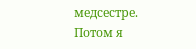медсестре.
Потом я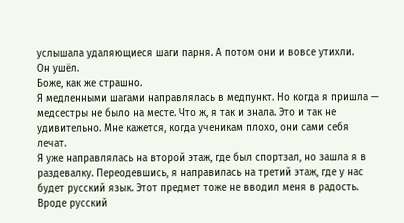услышала удаляющиеся шаги парня. А потом они и вовсе утихли.
Он ушёл.
Боже, как же страшно.
Я медленными шагами направлялась в медпункт. Но когда я пришла — медсестры не было на месте. Что ж, я так и знала. Это и так не удивительно. Мне кажется, когда ученикам плохо, они сами себя лечат.
Я уже направлялась на второй этаж, где был спортзал, но зашла я в раздевалку. Переодевшись, я направилась на третий этаж, где у нас будет русский язык. Этот предмет тоже не вводил меня в радость. Вроде русский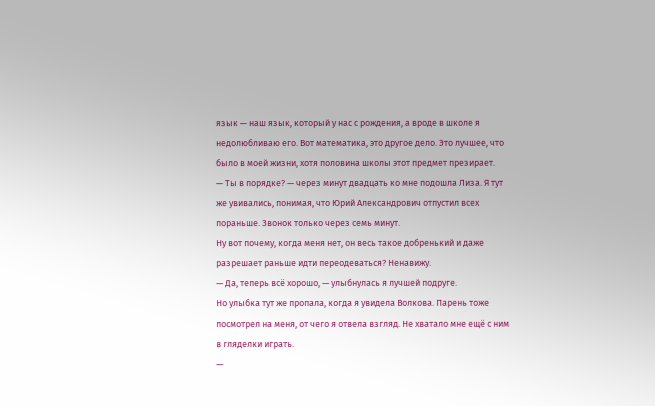язык — наш язык, который у нас с рождения, а вроде в школе я недолюбливаю его. Вот математика, это другое дело. Это лучшее, что было в моей жизни, хотя половина школы этот предмет презирает.
— Ты в порядке? — через минут двадцать ко мне подошла Лиза. Я тут же увивались, понимая, что Юрий Александрович отпустил всех пораньше. Звонок только через семь минут.
Ну вот почему, когда меня нет, он весь такое добренький и даже разрешает раньше идти переодеваться? Ненавижу.
— Да, теперь всё хорошо, — улыбнулась я лучшей подруге.
Но улыбка тут же пропала, когда я увидела Волкова. Парень тоже посмотрел на меня, от чего я отвела взгляд. Не хватало мне ещё с ним в гляделки играть.
—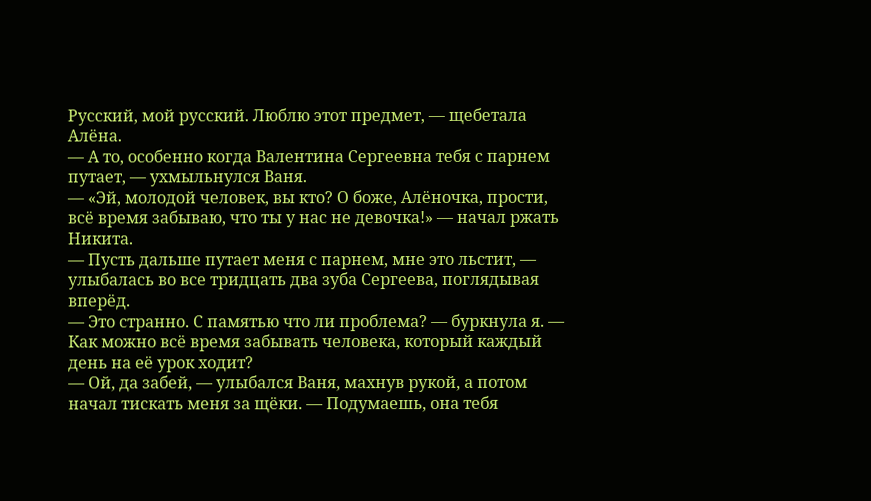Русский, мой русский. Люблю этот предмет, — щебетала Алёна.
— А то, особенно когда Валентина Сергеевна тебя с парнем путает, — ухмыльнулся Ваня.
— «Эй, молодой человек, вы кто? О боже, Алёночка, прости, всё время забываю, что ты у нас не девочка!» — начал ржать Никита.
— Пусть дальше путает меня с парнем, мне это льстит, — улыбалась во все тридцать два зуба Сергеева, поглядывая вперёд.
— Это странно. С памятью что ли проблема? — буркнула я. — Как можно всё время забывать человека, который каждый день на её урок ходит?
— Ой, да забей, — улыбался Ваня, махнув рукой, а потом начал тискать меня за щёки. — Подумаешь, она тебя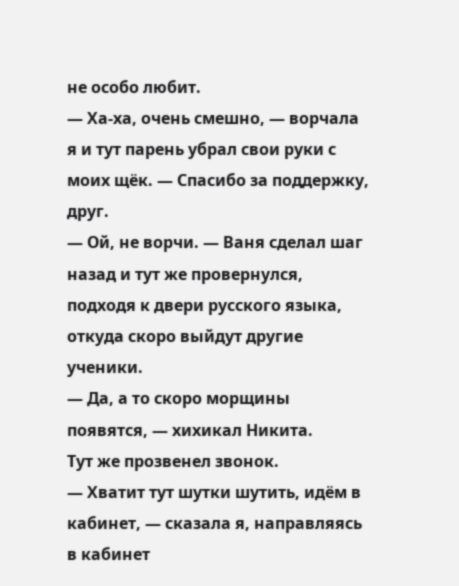не особо любит.
— Ха-ха, очень смешно, — ворчала я и тут парень убрал свои руки с моих щёк. — Спасибо за поддержку, друг.
— Ой, не ворчи. — Ваня сделал шаг назад и тут же провернулся, подходя к двери русского языка, откуда скоро выйдут другие ученики.
— Да, а то скоро морщины появятся, — хихикал Никита.
Тут же прозвенел звонок.
— Хватит тут шутки шутить, идём в кабинет, — сказала я, направляясь в кабинет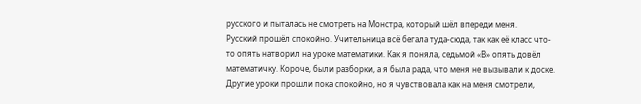русского и пыталась не смотреть на Монстра, который шёл впереди меня.
Русский прошёл спокойно. Учительница всё бегала туда-сюда, так как её класс что-то опять натворил на уроке математики. Как я поняла, седьмой «В» опять довёл математичку. Короче, были разборки, а я была рада, что меня не вызывали к доске.
Другие уроки прошли пока спокойно, но я чувствовала как на меня смотрели,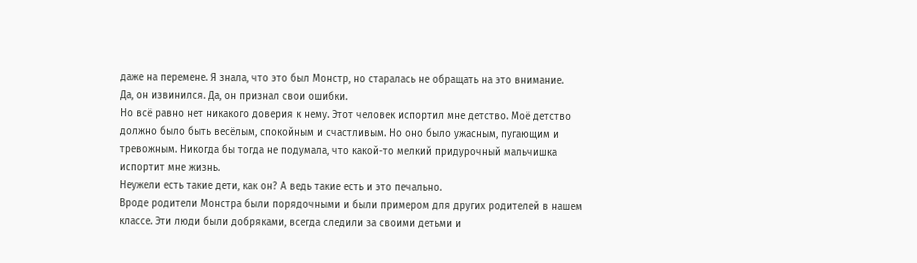даже на перемене. Я знала, что это был Монстр, но старалась не обращать на это внимание.
Да, он извинился. Да, он признал свои ошибки.
Но всё равно нет никакого доверия к нему. Этот человек испортил мне детство. Моё детство должно было быть весёлым, спокойным и счастливым. Но оно было ужасным, пугающим и тревожным. Никогда бы тогда не подумала, что какой-то мелкий придурочный мальчишка испортит мне жизнь.
Неужели есть такие дети, как он? А ведь такие есть и это печально.
Вроде родители Монстра были порядочными и были примером для других родителей в нашем классе. Эти люди были добряками, всегда следили за своими детьми и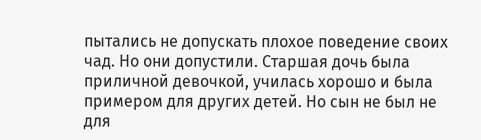пытались не допускать плохое поведение своих чад. Но они допустили. Старшая дочь была приличной девочкой, училась хорошо и была примером для других детей. Но сын не был не для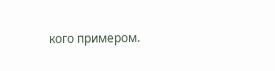кого примером.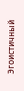Эгоистичный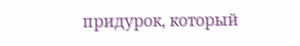придурок, который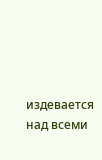издевается над всеми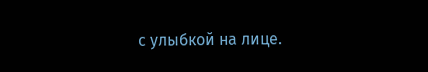с улыбкой на лице.